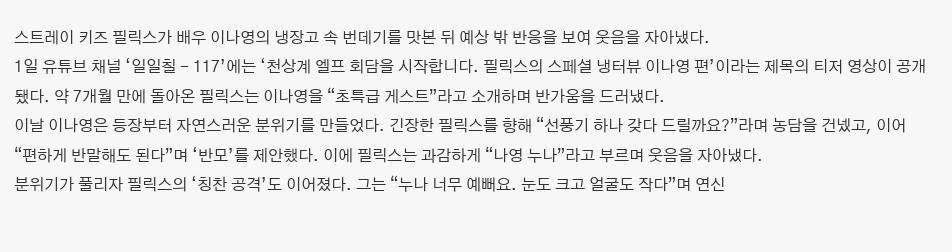스트레이 키즈 필릭스가 배우 이나영의 냉장고 속 번데기를 맛본 뒤 예상 밖 반응을 보여 웃음을 자아냈다.
1일 유튜브 채널 ‘일일칠 - 117’에는 ‘천상계 엘프 회담을 시작합니다. 필릭스의 스페셜 냉터뷰 이나영 편’이라는 제목의 티저 영상이 공개됐다. 약 7개월 만에 돌아온 필릭스는 이나영을 “초특급 게스트”라고 소개하며 반가움을 드러냈다.
이날 이나영은 등장부터 자연스러운 분위기를 만들었다. 긴장한 필릭스를 향해 “선풍기 하나 갖다 드릴까요?”라며 농담을 건넸고, 이어 “편하게 반말해도 된다”며 ‘반모’를 제안했다. 이에 필릭스는 과감하게 “나영 누나”라고 부르며 웃음을 자아냈다.
분위기가 풀리자 필릭스의 ‘칭찬 공격’도 이어졌다. 그는 “누나 너무 예뻐요. 눈도 크고 얼굴도 작다”며 연신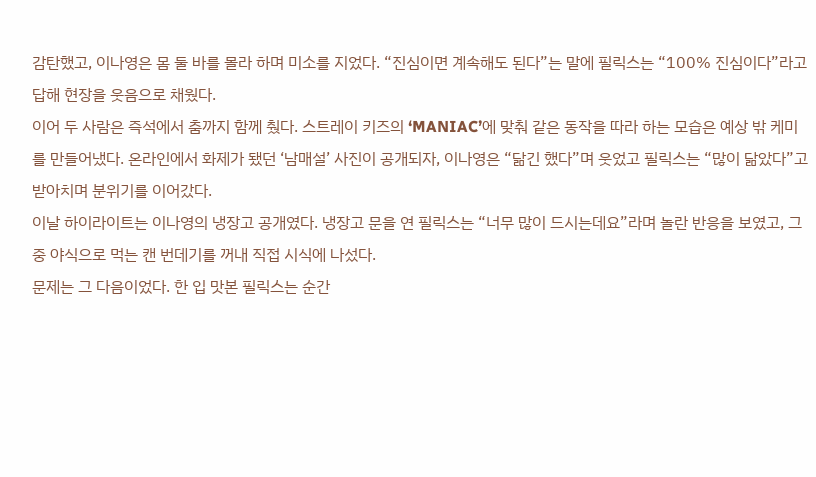감탄했고, 이나영은 몸 둘 바를 몰라 하며 미소를 지었다. “진심이면 계속해도 된다”는 말에 필릭스는 “100% 진심이다”라고 답해 현장을 웃음으로 채웠다.
이어 두 사람은 즉석에서 춤까지 함께 췄다. 스트레이 키즈의 ‘MANIAC’에 맞춰 같은 동작을 따라 하는 모습은 예상 밖 케미를 만들어냈다. 온라인에서 화제가 됐던 ‘남매설’ 사진이 공개되자, 이나영은 “닮긴 했다”며 웃었고 필릭스는 “많이 닮았다”고 받아치며 분위기를 이어갔다.
이날 하이라이트는 이나영의 냉장고 공개였다. 냉장고 문을 연 필릭스는 “너무 많이 드시는데요”라며 놀란 반응을 보였고, 그중 야식으로 먹는 캔 번데기를 꺼내 직접 시식에 나섰다.
문제는 그 다음이었다. 한 입 맛본 필릭스는 순간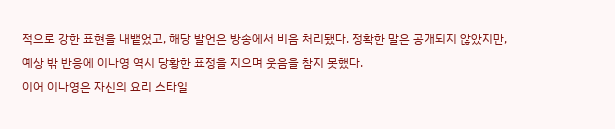적으로 강한 표현을 내뱉었고, 해당 발언은 방송에서 비음 처리됐다. 정확한 말은 공개되지 않았지만, 예상 밖 반응에 이나영 역시 당황한 표정을 지으며 웃음을 참지 못했다.
이어 이나영은 자신의 요리 스타일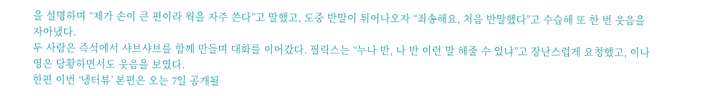을 설명하며 “제가 손이 큰 편이라 웍을 자주 쓴다”고 말했고, 도중 반말이 튀어나오자 “죄송해요, 처음 반말했다”고 수습해 또 한 번 웃음을 자아냈다.
두 사람은 즉석에서 샤브샤브를 함께 만들며 대화를 이어갔다. 필릭스는 “누나 반, 나 반 이런 말 해줄 수 있냐”고 장난스럽게 요청했고, 이나영은 당황하면서도 웃음을 보였다.
한편 이번 ‘냉터뷰’ 본편은 오는 7일 공개될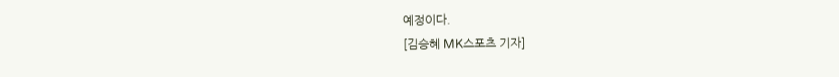예정이다.
[김승혜 MK스포츠 기자]